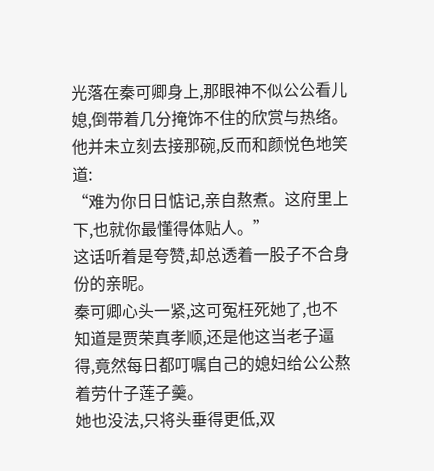光落在秦可卿身上,那眼神不似公公看儿媳,倒带着几分掩饰不住的欣赏与热络。
他并未立刻去接那碗,反而和颜悦色地笑道:
“难为你日日惦记,亲自熬煮。这府里上下,也就你最懂得体贴人。”
这话听着是夸赞,却总透着一股子不合身份的亲昵。
秦可卿心头一紧,这可冤枉死她了,也不知道是贾荣真孝顺,还是他这当老子逼得,竟然每日都叮嘱自己的媳妇给公公熬着劳什子莲子羹。
她也没法,只将头垂得更低,双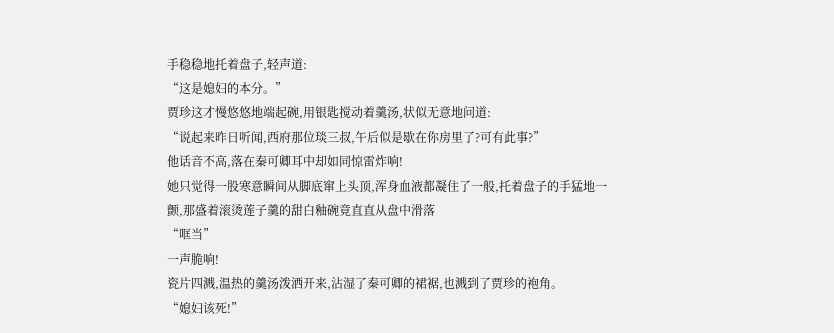手稳稳地托着盘子,轻声道:
“这是媳妇的本分。”
贾珍这才慢悠悠地端起碗,用银匙搅动着羹汤,状似无意地问道:
“说起来昨日听闻,西府那位琰三叔,午后似是歇在你房里了?可有此事?”
他话音不高,落在秦可卿耳中却如同惊雷炸响!
她只觉得一股寒意瞬间从脚底窜上头顶,浑身血液都凝住了一般,托着盘子的手猛地一颤,那盛着滚烫莲子羹的甜白釉碗竟直直从盘中滑落
“哐当”
一声脆响!
瓷片四溅,温热的羹汤泼洒开来,沾湿了秦可卿的裙裾,也溅到了贾珍的袍角。
“媳妇该死!”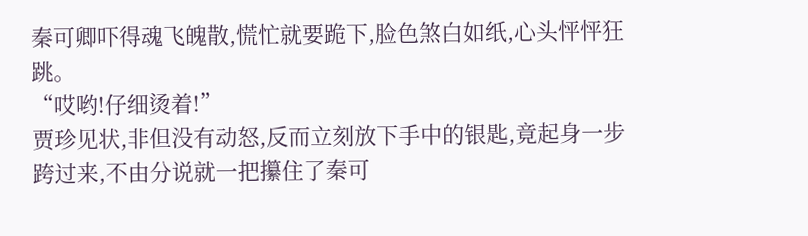秦可卿吓得魂飞魄散,慌忙就要跪下,脸色煞白如纸,心头怦怦狂跳。
“哎哟!仔细烫着!”
贾珍见状,非但没有动怒,反而立刻放下手中的银匙,竟起身一步跨过来,不由分说就一把攥住了秦可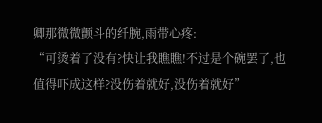卿那微微颤斗的纤腕,雨带心疼:
“可烫着了没有?快让我瞧瞧!不过是个碗罢了,也值得吓成这样?没伤着就好,没伤着就好”